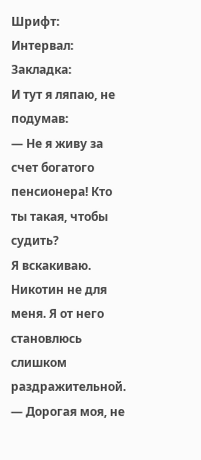Шрифт:
Интервал:
Закладка:
И тут я ляпаю, не подумав:
— Не я живу за счет богатого пенсионера! Кто ты такая, чтобы судить?
Я вскакиваю. Никотин не для меня. Я от него становлюсь слишком раздражительной.
— Дорогая моя, не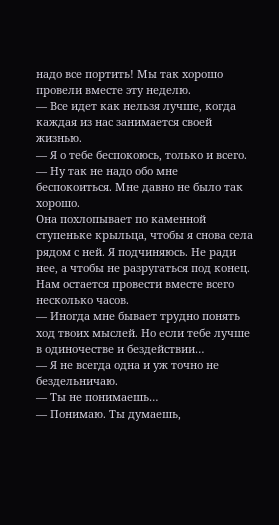надо все портить! Мы так хорошо провели вместе эту неделю.
— Все идет как нельзя лучше, когда каждая из нас занимается своей жизнью.
— Я о тебе беспокоюсь, только и всего.
— Ну так не надо обо мне беспокоиться. Мне давно не было так хорошо.
Она похлопывает по каменной ступеньке крыльца, чтобы я снова села рядом с ней. Я подчиняюсь. Не ради нее, а чтобы не разругаться под конец. Нам остается провести вместе всего несколько часов.
— Иногда мне бывает трудно понять ход твоих мыслей. Но если тебе лучше в одиночестве и бездействии…
— Я не всегда одна и уж точно не бездельничаю.
— Ты не понимаешь…
— Понимаю. Ты думаешь,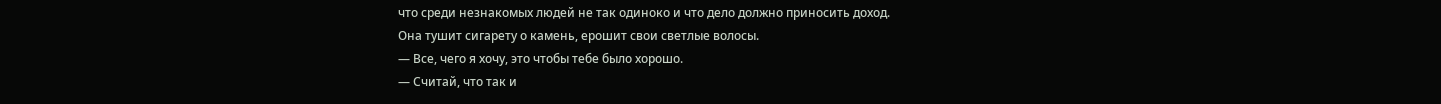что среди незнакомых людей не так одиноко и что дело должно приносить доход.
Она тушит сигарету о камень, ерошит свои светлые волосы.
— Все, чего я хочу, это чтобы тебе было хорошо.
— Считай, что так и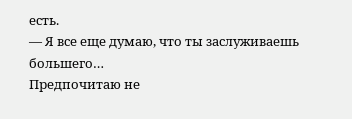есть.
— Я все еще думаю, что ты заслуживаешь большего…
Предпочитаю не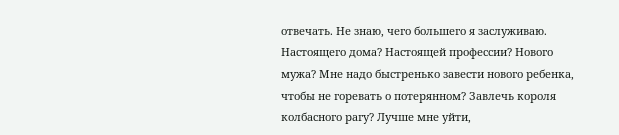отвечать. Не знаю, чего большего я заслуживаю. Настоящего дома? Настоящей профессии? Нового мужа? Мне надо быстренько завести нового ребенка, чтобы не горевать о потерянном? Завлечь короля колбасного рагу? Лучше мне уйти,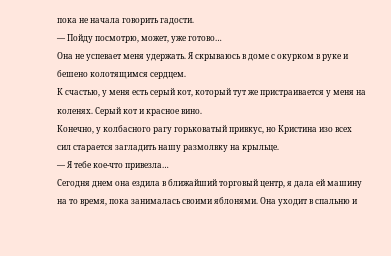пока не начала говорить гадости.
— Пойду посмотрю, может, уже готово…
Она не успевает меня удержать. Я скрываюсь в доме с окурком в руке и бешено колотящимся сердцем.
К счастью, у меня есть серый кот, который тут же пристраивается у меня на коленях. Серый кот и красное вино.
Конечно, у колбасного рагу горьковатый привкус, но Кристина изо всех сил старается загладить нашу размолвку на крыльце.
— Я тебе кое-что привезла…
Сегодня днем она ездила в ближайший торговый центр, я дала ей машину на то время, пока занималась своими яблонями. Она уходит в спальню и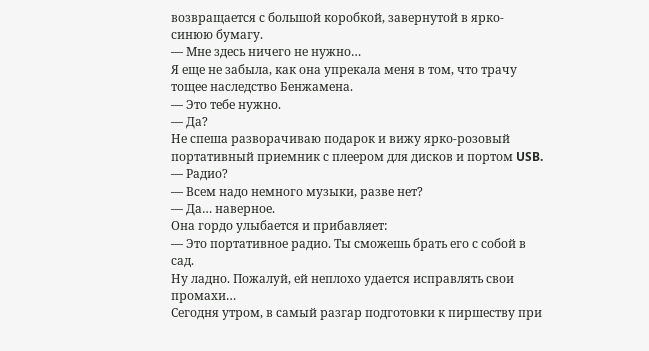возвращается с большой коробкой, завернутой в ярко-синюю бумагу.
— Мне здесь ничего не нужно…
Я еще не забыла, как она упрекала меня в том, что трачу тощее наследство Бенжамена.
— Это тебе нужно.
— Да?
Не спеша разворачиваю подарок и вижу ярко-розовый портативный приемник с плеером для дисков и портом USB.
— Радио?
— Всем надо немного музыки, разве нет?
— Да… наверное.
Она гордо улыбается и прибавляет:
— Это портативное радио. Ты сможешь брать его с собой в сад.
Ну ладно. Пожалуй, ей неплохо удается исправлять свои промахи…
Сегодня утром, в самый разгар подготовки к пиршеству при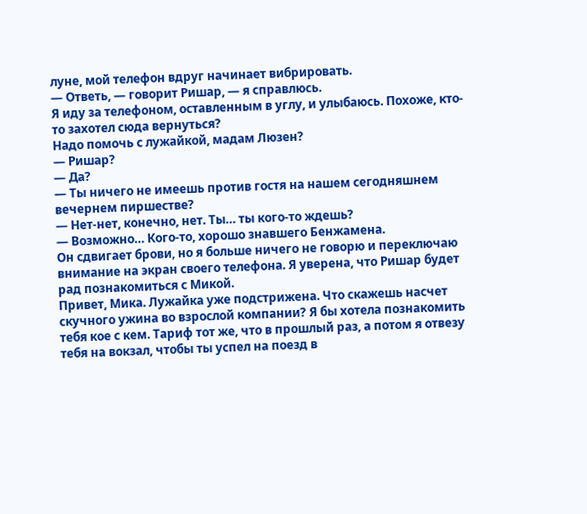луне, мой телефон вдруг начинает вибрировать.
— Ответь, — говорит Ришар, — я справлюсь.
Я иду за телефоном, оставленным в углу, и улыбаюсь. Похоже, кто-то захотел сюда вернуться?
Надо помочь с лужайкой, мадам Люзен?
— Ришар?
— Да?
— Ты ничего не имеешь против гостя на нашем сегодняшнем вечернем пиршестве?
— Нет-нет, конечно, нет. Ты… ты кого-то ждешь?
— Возможно… Кого-то, хорошо знавшего Бенжамена.
Он сдвигает брови, но я больше ничего не говорю и переключаю внимание на экран своего телефона. Я уверена, что Ришар будет рад познакомиться с Микой.
Привет, Мика. Лужайка уже подстрижена. Что скажешь насчет скучного ужина во взрослой компании? Я бы хотела познакомить тебя кое с кем. Тариф тот же, что в прошлый раз, а потом я отвезу тебя на вокзал, чтобы ты успел на поезд в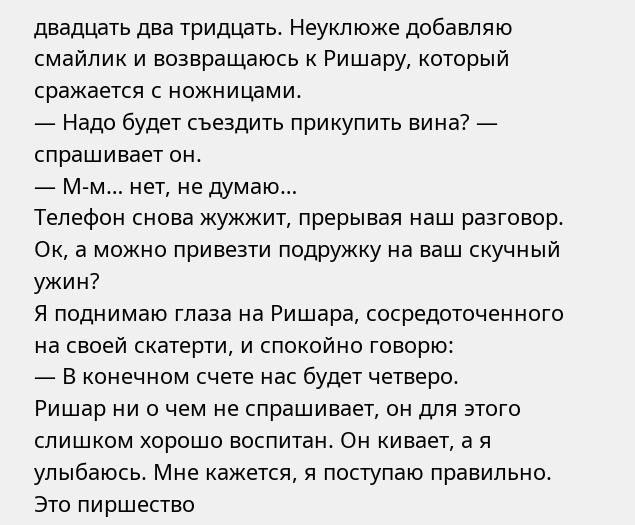двадцать два тридцать. Неуклюже добавляю смайлик и возвращаюсь к Ришару, который сражается с ножницами.
— Надо будет съездить прикупить вина? — спрашивает он.
— М-м… нет, не думаю…
Телефон снова жужжит, прерывая наш разговор.
Ок, а можно привезти подружку на ваш скучный ужин?
Я поднимаю глаза на Ришара, сосредоточенного на своей скатерти, и спокойно говорю:
— В конечном счете нас будет четверо.
Ришар ни о чем не спрашивает, он для этого слишком хорошо воспитан. Он кивает, а я улыбаюсь. Мне кажется, я поступаю правильно.
Это пиршество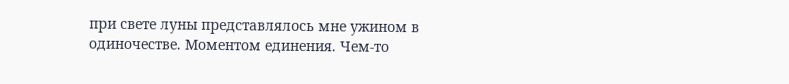при свете луны представлялось мне ужином в одиночестве. Моментом единения. Чем-то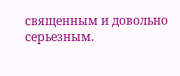священным и довольно серьезным.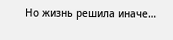Но жизнь решила иначе…